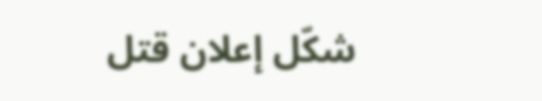شكّل إعلان قتل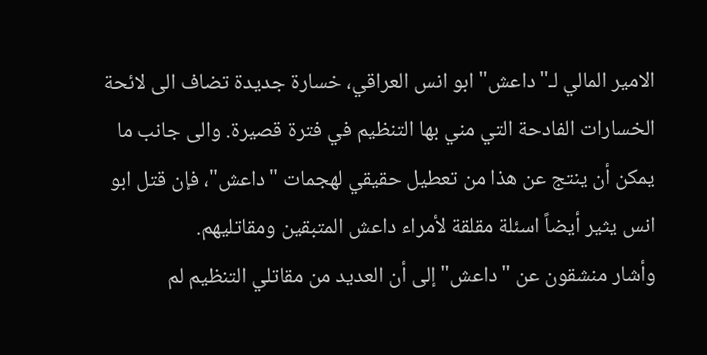الامير المالي لـ"داعش" ابو انس العراقي، خسارة جديدة تضاف الى لائحة الخسارات الفادحة التي مني بها التنظيم في فترة قصيرة. والى جانب ما يمكن أن ينتج عن هذا من تعطيل حقيقي لهجمات "داعش"، فإن قتل ابو انس يثير أيضاً اسئلة مقلقة لأمراء داعش المتبقين ومقاتليهم.
وأشار منشقون عن "داعش" إلى أن العديد من مقاتلي التنظيم لم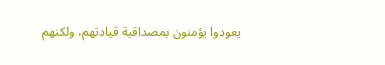يعودوا يؤمنون بمصداقية قيادتهم، ولكنهم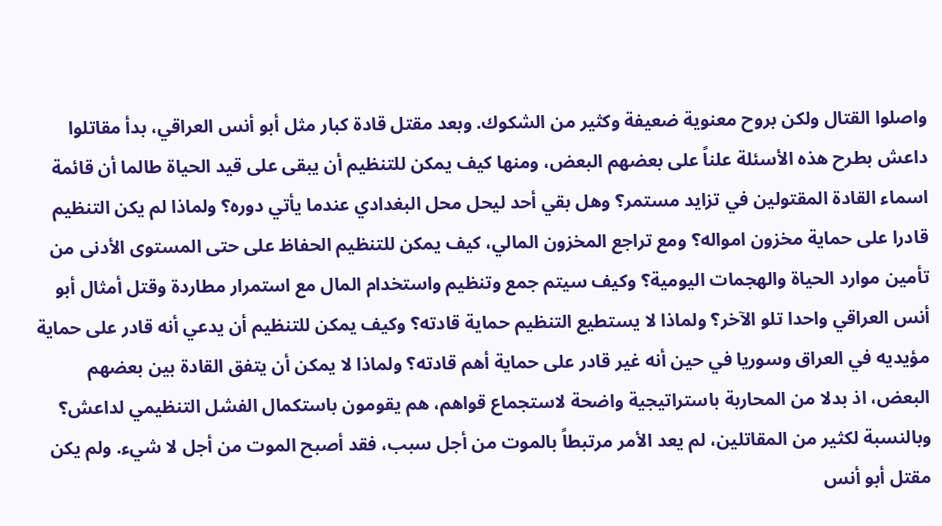واصلوا القتال ولكن بروح معنوية ضعيفة وكثير من الشكوك. وبعد مقتل قادة كبار مثل أبو أنس العراقي، بدأ مقاتلوا داعش بطرح هذه الأسئلة علناً على بعضهم البعض، ومنها كيف يمكن للتنظيم أن يبقى على قيد الحياة طالما أن قائمة اسماء القادة المقتولين في تزايد مستمر؟ وهل بقي أحد ليحل محل البغدادي عندما يأتي دوره؟ ولماذا لم يكن التنظيم قادرا على حماية مخزون امواله؟ ومع تراجع المخزون المالي، كيف يمكن للتنظيم الحفاظ على حتى المستوى الأدنى من تأمين موارد الحياة والهجمات اليومية؟ وكيف سيتم جمع وتنظيم واستخدام المال مع استمرار مطاردة وقتل أمثال أبو أنس العراقي واحدا تلو الآخر؟ ولماذا لا يستطيع التنظيم حماية قادته؟ وكيف يمكن للتنظيم أن يدعي أنه قادر على حماية مؤيديه في العراق وسوريا في حين أنه غير قادر على حماية أهم قادته؟ ولماذا لا يمكن أن يتفق القادة بين بعضهم البعض، اذ بدلا من المحاربة باستراتيجية واضحة لاستجماع قواهم، هم يقومون باستكمال الفشل التنظيمي لداعش؟
وبالنسبة لكثير من المقاتلين، لم يعد الأمر مرتبطاً بالموت من أجل سبب، فقد أصبح الموت من أجل لا شيء. ولم يكن مقتل أبو أنس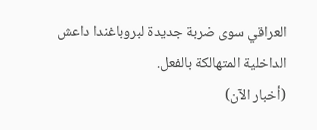العراقي سوى ضربة جديدة لبروباغندا داعش الداخلية المتهالكة بالفعل.
(أخبار الآن)